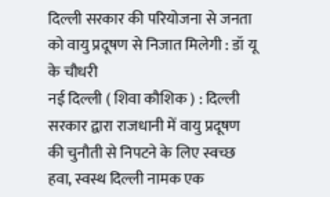दिल्ली सरकार की परियोजना से जनता को वायु प्रदूषण से निजात मिलेगी : डॉ यू के चौधरी
नई दिल्ली ( शिवा कौशिक ) : दिल्ली सरकार द्वारा राजधानी में वायु प्रदूषण की चुनौती से निपटने के लिए स्वच्छ हवा, स्वस्थ दिल्ली नामक एक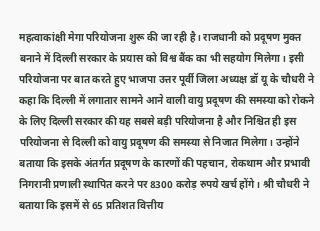महत्वाकांक्षी मेगा परियोजना शुरू की जा रही है। राजधानी को प्रदूषण मुक्त बनाने में दिल्ली सरकार के प्रयास को विश्व बैंक का भी सहयोग मिलेगा। इसी परियोजना पर बात करते हुए भाजपा उत्तर पूर्वी जिला अध्यक्ष डॉ यू के चौधरी ने कहा कि दिल्ली में लगातार सामने आने वाली वायु प्रदूषण की समस्या को रोकने के लिए दिल्ली सरकार की यह सबसे बड़ी परियोजना है और निश्चित ही इस परियोजना से दिल्ली को वायु प्रदूषण की समस्या से निजात मिलेगा। उन्होंने बताया कि इसके अंतर्गत प्रदूषण के कारणों की पहचान, रोकथाम और प्रभावी निगरानी प्रणाली स्थापित करने पर 8300 करोड़ रुपये खर्च होंगे। श्री चौधरी ने बताया कि इसमें से 65 प्रतिशत वित्तीय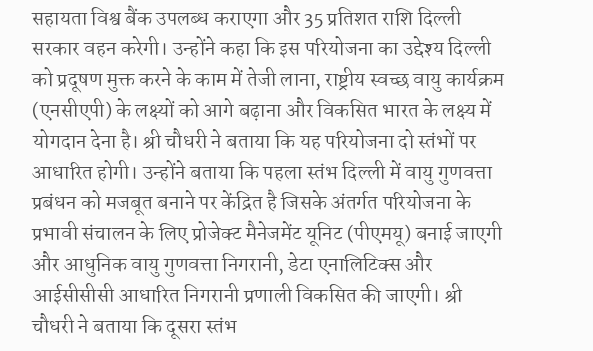सहायता विश्व बैंक उपलब्ध कराएगा और 35 प्रतिशत राशि दिल्ली सरकार वहन करेगी। उन्होंने कहा कि इस परियोजना का उद्देश्य दिल्ली को प्रदूषण मुक्त करने के काम में तेजी लाना, राष्ट्रीय स्वच्छ वायु कार्यक्रम (एनसीएपी) के लक्ष्यों को आगे बढ़ाना और विकसित भारत के लक्ष्य में योगदान देना है। श्री चौधरी ने बताया कि यह परियोजना दो स्तंभों पर आधारित होगी। उन्होंने बताया कि पहला स्तंभ दिल्ली में वायु गुणवत्ता प्रबंधन को मजबूत बनाने पर केंद्रित है जिसके अंतर्गत परियोजना के प्रभावी संचालन के लिए प्रोजेक्ट मैनेजमेंट यूनिट (पीएमयू) बनाई जाएगी और आधुनिक वायु गुणवत्ता निगरानी, डेटा एनालिटिक्स और आईसीसीसी आधारित निगरानी प्रणाली विकसित की जाएगी। श्री चौधरी ने बताया कि दूसरा स्तंभ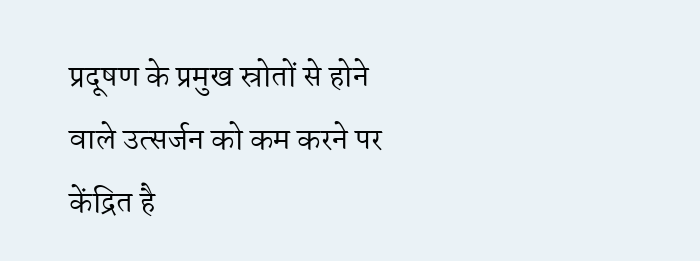प्रदूषण के प्रमुख स्रोतों से होने वाले उत्सर्जन को कम करने पर केंद्रित है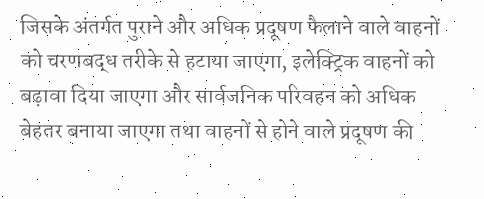जिसके अंतर्गत पुराने और अधिक प्रदूषण फैलाने वाले वाहनों को चरणबद्ध तरीके से हटाया जाएगा, इलेक्ट्रिक वाहनों को बढ़ावा दिया जाएगा और सार्वजनिक परिवहन को अधिक बेहतर बनाया जाएगा तथा वाहनों से होने वाले प्रदूषण की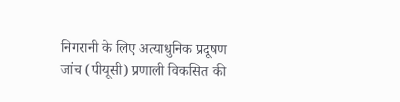निगरानी के लिए अत्याधुनिक प्रदूषण जांच (पीयूसी) प्रणाली विकसित की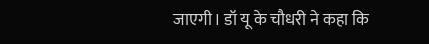जाएगी। डॉ यू के चौधरी ने कहा कि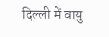दिल्ली में वायु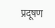प्रदूषण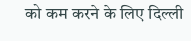को कम करने के लिए दिल्ली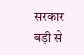सरकार बड़ी से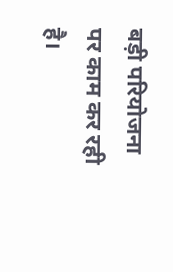बड़ी परियोजना पर काम कर रही है।